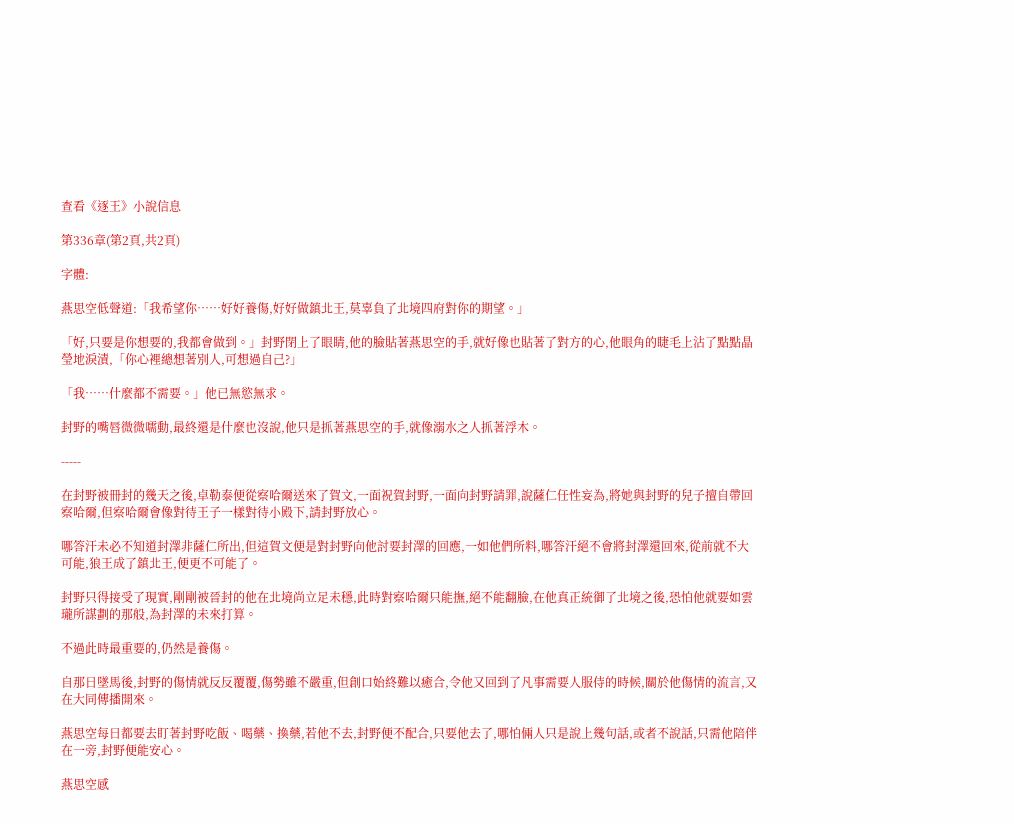查看《逐王》小說信息

第336章(第2頁,共2頁)

字體:

燕思空低聲道:「我希望你……好好養傷,好好做鎮北王,莫辜負了北境四府對你的期望。」

「好,只要是你想要的,我都會做到。」封野閉上了眼睛,他的臉貼著燕思空的手,就好像也貼著了對方的心,他眼角的睫毛上沾了點點晶瑩地淚漬,「你心裡總想著別人,可想過自己?」

「我……什麼都不需要。」他已無慾無求。

封野的嘴唇微微嚅動,最終還是什麼也沒說,他只是抓著燕思空的手,就像溺水之人抓著浮木。

-----

在封野被冊封的幾天之後,卓勒泰便從察哈爾送來了賀文,一面祝賀封野,一面向封野請罪,說薩仁任性妄為,將她與封野的兒子擅自帶回察哈爾,但察哈爾會像對待王子一樣對待小殿下,請封野放心。

哪答汗未必不知道封澤非薩仁所出,但這賀文便是對封野向他討要封澤的回應,一如他們所料,哪答汗絕不會將封澤還回來,從前就不大可能,狼王成了鎮北王,便更不可能了。

封野只得接受了現實,剛剛被晉封的他在北境尚立足未穩,此時對察哈爾只能撫,絕不能翻臉,在他真正統御了北境之後,恐怕他就要如雲瓏所謀劃的那般,為封澤的未來打算。

不過此時最重要的,仍然是養傷。

自那日墜馬後,封野的傷情就反反覆覆,傷勢雖不嚴重,但創口始終難以癒合,令他又回到了凡事需要人服侍的時候,關於他傷情的流言,又在大同傳播開來。

燕思空每日都要去盯著封野吃飯、喝藥、換藥,若他不去,封野便不配合,只要他去了,哪怕倆人只是說上幾句話,或者不說話,只需他陪伴在一旁,封野便能安心。

燕思空感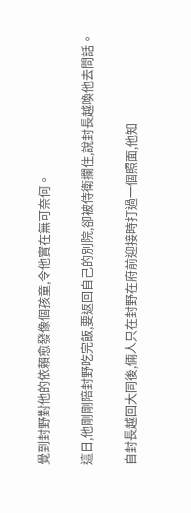覺到封野對他的依賴愈發像個孩童,令他實在無可奈何。

這日,他剛剛陪封野吃完飯,要返回自己的別院,卻被侍衛攔住,說封長越喚他去問話。

自封長越回大同後,倆人只在封野在府前迎接時打過一個照面,他知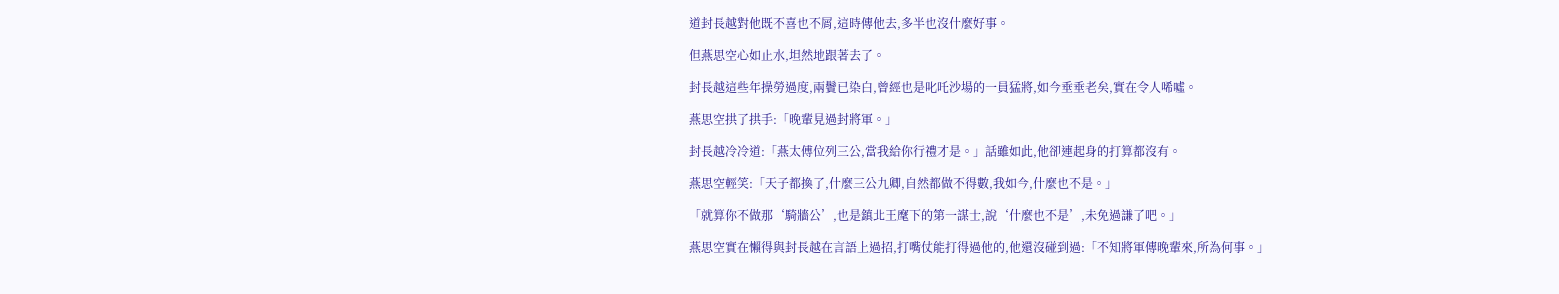道封長越對他既不喜也不屑,這時傳他去,多半也沒什麼好事。

但燕思空心如止水,坦然地跟著去了。

封長越這些年操勞過度,兩鬢已染白,曾經也是叱吒沙場的一員猛將,如今垂垂老矣,實在令人唏噓。

燕思空拱了拱手:「晚輩見過封將軍。」

封長越冷冷道:「燕太傅位列三公,當我給你行禮才是。」話雖如此,他卻連起身的打算都沒有。

燕思空輕笑:「天子都換了,什麼三公九卿,自然都做不得數,我如今,什麼也不是。」

「就算你不做那‘騎牆公’,也是鎮北王麾下的第一謀士,說‘什麼也不是’,未免過謙了吧。」

燕思空實在懶得與封長越在言語上過招,打嘴仗能打得過他的,他還沒碰到過:「不知將軍傳晚輩來,所為何事。」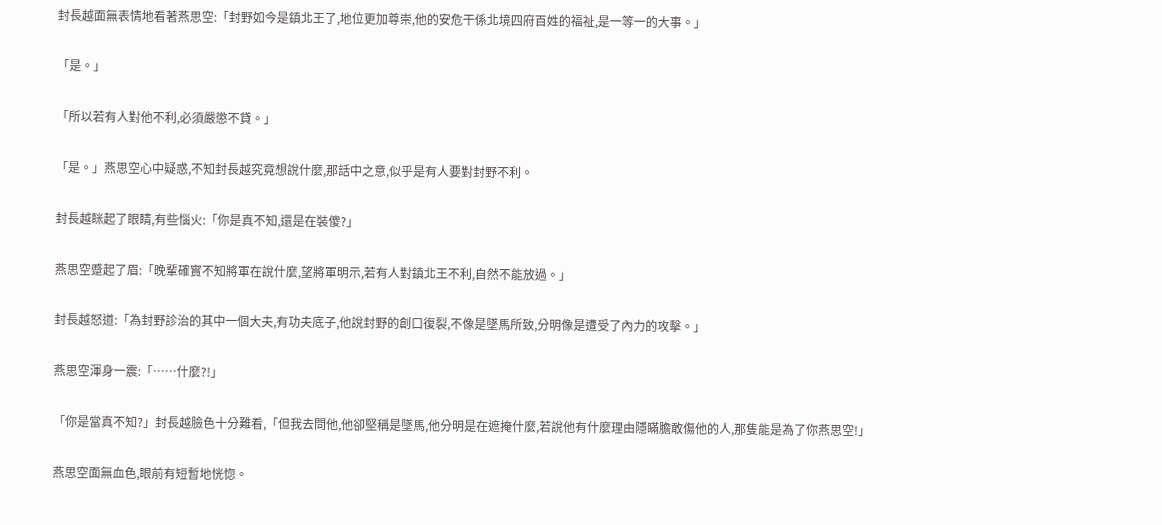封長越面無表情地看著燕思空:「封野如今是鎮北王了,地位更加尊崇,他的安危干係北境四府百姓的福祉,是一等一的大事。」

「是。」

「所以若有人對他不利,必須嚴懲不貸。」

「是。」燕思空心中疑惑,不知封長越究竟想說什麼,那話中之意,似乎是有人要對封野不利。

封長越眯起了眼睛,有些惱火:「你是真不知,還是在裝傻?」

燕思空蹙起了眉:「晚輩確實不知將軍在說什麼,望將軍明示,若有人對鎮北王不利,自然不能放過。」

封長越怒道:「為封野診治的其中一個大夫,有功夫底子,他說封野的創口復裂,不像是墜馬所致,分明像是遭受了內力的攻擊。」

燕思空渾身一震:「……什麼?!」

「你是當真不知?」封長越臉色十分難看,「但我去問他,他卻堅稱是墜馬,他分明是在遮掩什麼,若說他有什麼理由隱瞞膽敢傷他的人,那隻能是為了你燕思空!」

燕思空面無血色,眼前有短暫地恍惚。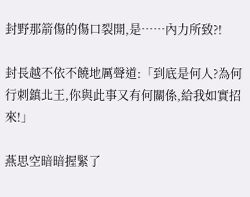封野那箭傷的傷口裂開,是……內力所致?!

封長越不依不饒地厲聲道:「到底是何人?為何行刺鎮北王,你與此事又有何關係,給我如實招來!」

燕思空暗暗握緊了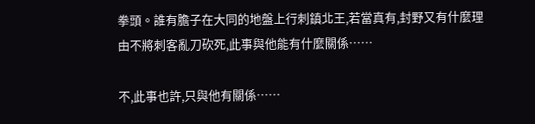拳頭。誰有膽子在大同的地盤上行刺鎮北王,若當真有,封野又有什麼理由不將刺客亂刀砍死,此事與他能有什麼關係……

不,此事也許,只與他有關係……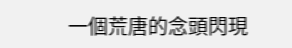一個荒唐的念頭閃現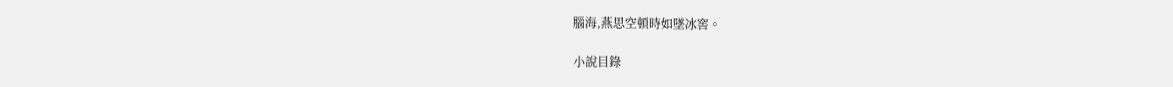腦海,燕思空頓時如墜冰窖。

小說目錄